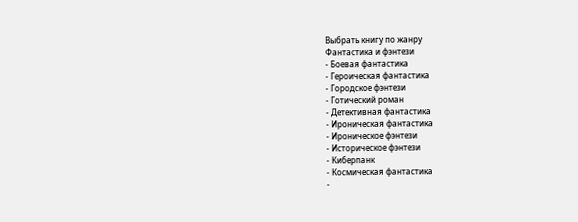Выбрать книгу по жанру
Фантастика и фэнтези
- Боевая фантастика
- Героическая фантастика
- Городское фэнтези
- Готический роман
- Детективная фантастика
- Ироническая фантастика
- Ироническое фэнтези
- Историческое фэнтези
- Киберпанк
- Космическая фантастика
-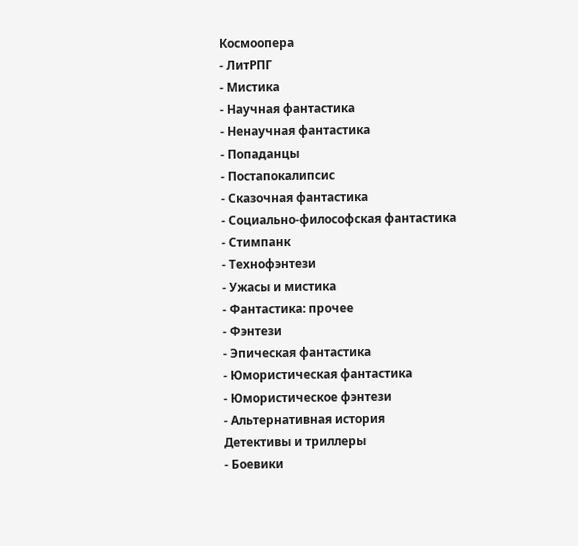Космоопера
- ЛитРПГ
- Мистика
- Научная фантастика
- Ненаучная фантастика
- Попаданцы
- Постапокалипсис
- Сказочная фантастика
- Социально-философская фантастика
- Стимпанк
- Технофэнтези
- Ужасы и мистика
- Фантастика: прочее
- Фэнтези
- Эпическая фантастика
- Юмористическая фантастика
- Юмористическое фэнтези
- Альтернативная история
Детективы и триллеры
- Боевики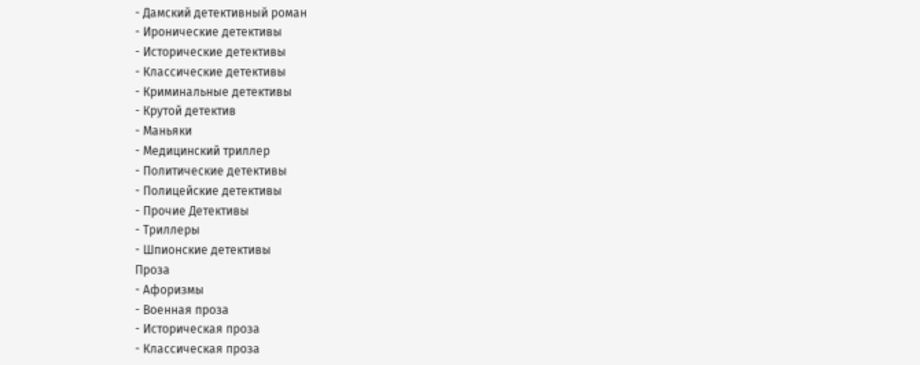- Дамский детективный роман
- Иронические детективы
- Исторические детективы
- Классические детективы
- Криминальные детективы
- Крутой детектив
- Маньяки
- Медицинский триллер
- Политические детективы
- Полицейские детективы
- Прочие Детективы
- Триллеры
- Шпионские детективы
Проза
- Афоризмы
- Военная проза
- Историческая проза
- Классическая проза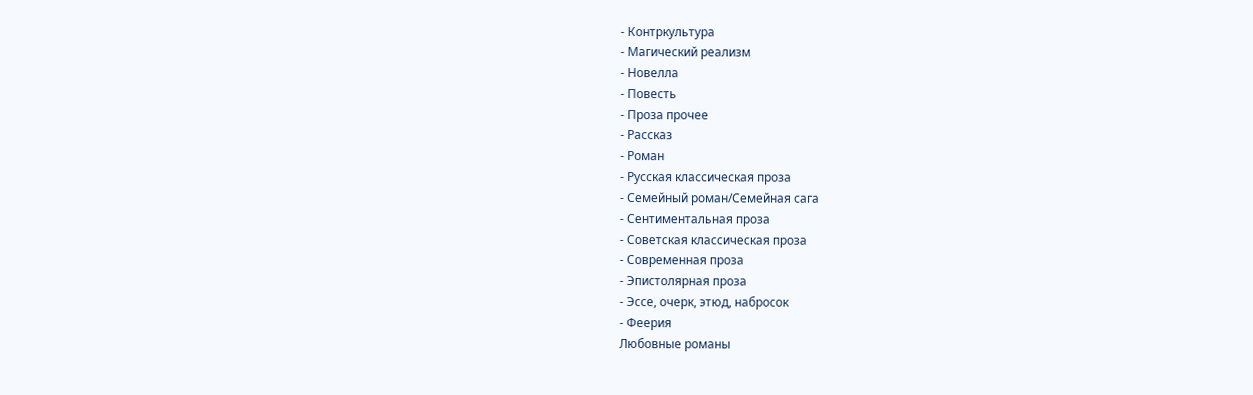- Контркультура
- Магический реализм
- Новелла
- Повесть
- Проза прочее
- Рассказ
- Роман
- Русская классическая проза
- Семейный роман/Семейная сага
- Сентиментальная проза
- Советская классическая проза
- Современная проза
- Эпистолярная проза
- Эссе, очерк, этюд, набросок
- Феерия
Любовные романы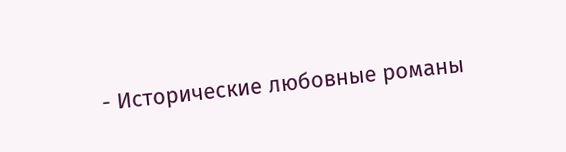- Исторические любовные романы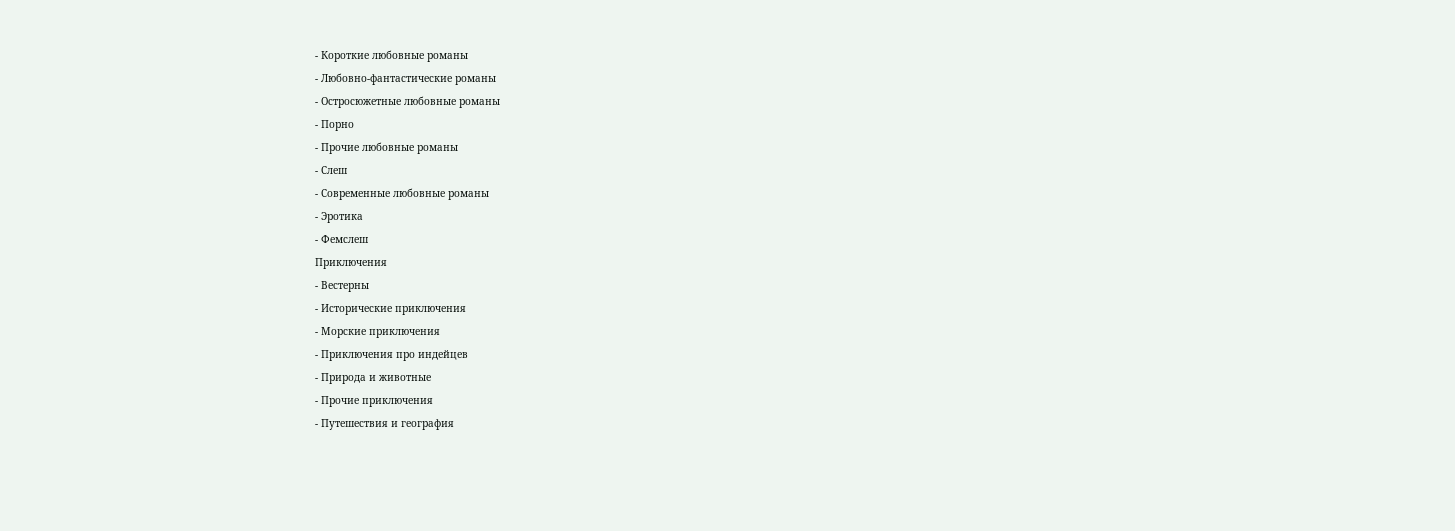- Короткие любовные романы
- Любовно-фантастические романы
- Остросюжетные любовные романы
- Порно
- Прочие любовные романы
- Слеш
- Современные любовные романы
- Эротика
- Фемслеш
Приключения
- Вестерны
- Исторические приключения
- Морские приключения
- Приключения про индейцев
- Природа и животные
- Прочие приключения
- Путешествия и география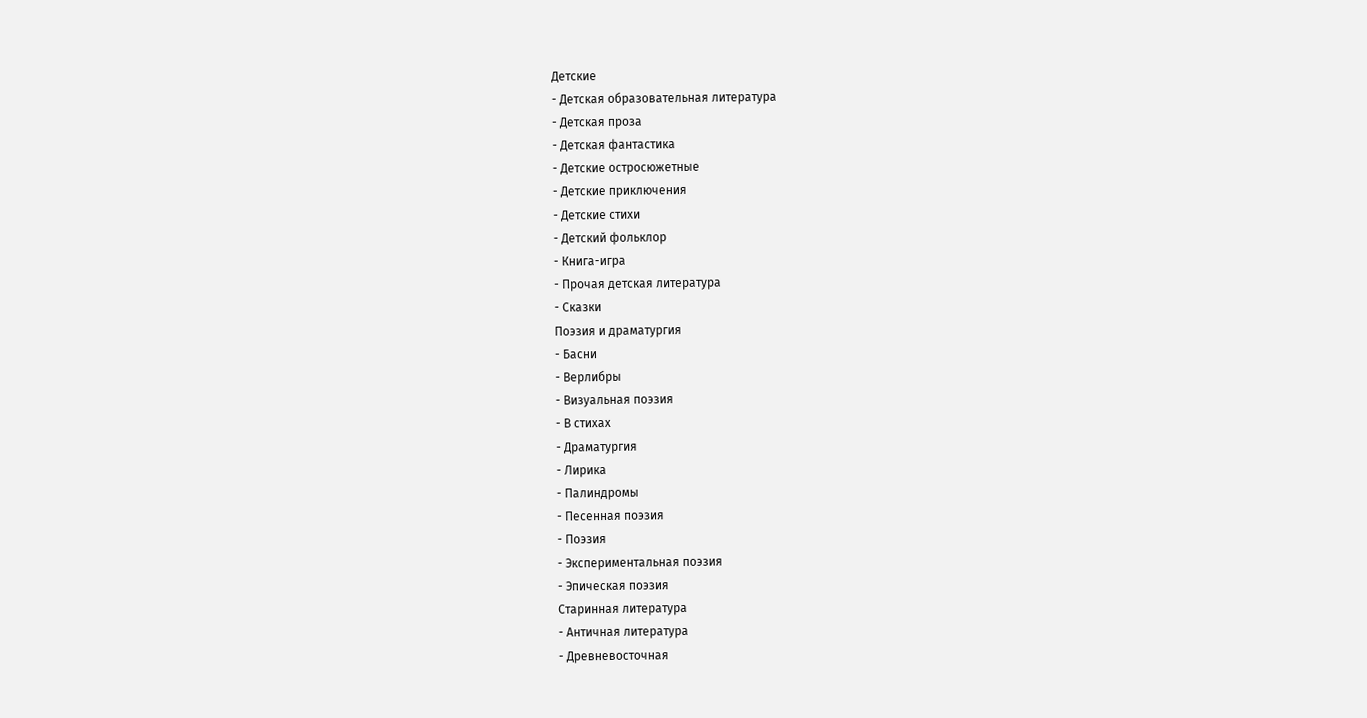Детские
- Детская образовательная литература
- Детская проза
- Детская фантастика
- Детские остросюжетные
- Детские приключения
- Детские стихи
- Детский фольклор
- Книга-игра
- Прочая детская литература
- Сказки
Поэзия и драматургия
- Басни
- Верлибры
- Визуальная поэзия
- В стихах
- Драматургия
- Лирика
- Палиндромы
- Песенная поэзия
- Поэзия
- Экспериментальная поэзия
- Эпическая поэзия
Старинная литература
- Античная литература
- Древневосточная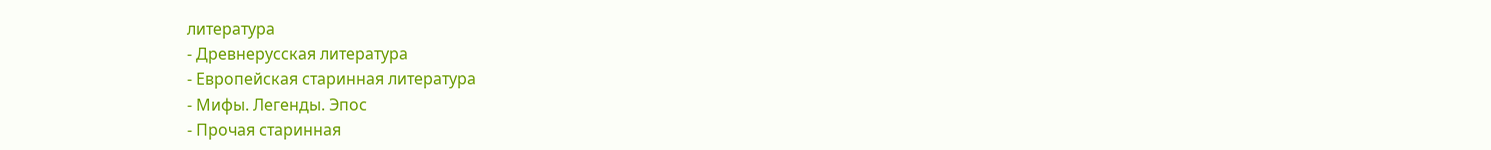литература
- Древнерусская литература
- Европейская старинная литература
- Мифы. Легенды. Эпос
- Прочая старинная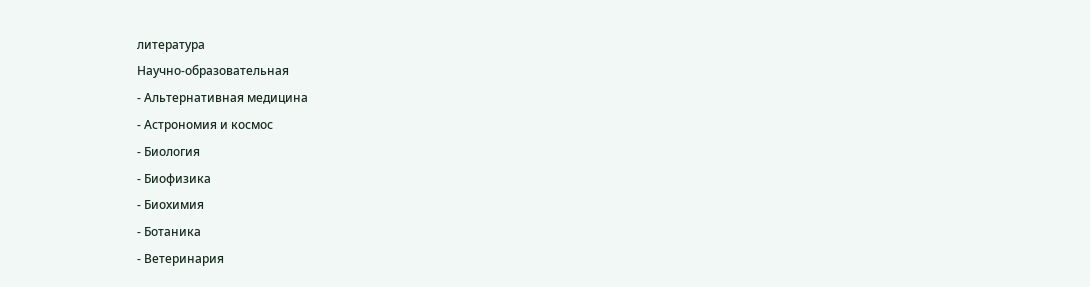литература
Научно-образовательная
- Альтернативная медицина
- Астрономия и космос
- Биология
- Биофизика
- Биохимия
- Ботаника
- Ветеринария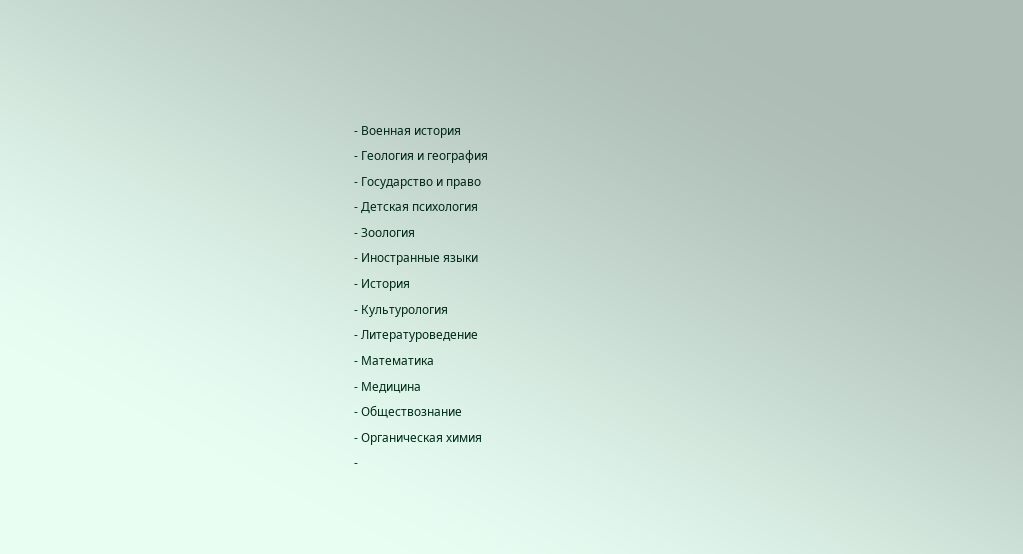- Военная история
- Геология и география
- Государство и право
- Детская психология
- Зоология
- Иностранные языки
- История
- Культурология
- Литературоведение
- Математика
- Медицина
- Обществознание
- Органическая химия
-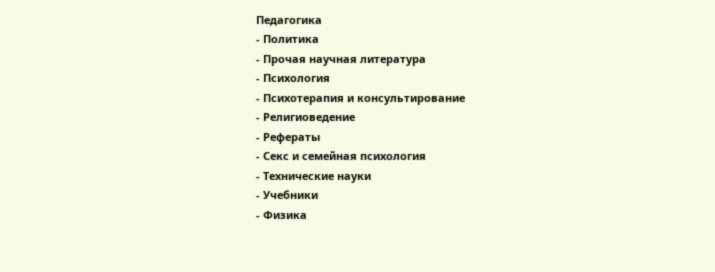Педагогика
- Политика
- Прочая научная литература
- Психология
- Психотерапия и консультирование
- Религиоведение
- Рефераты
- Секс и семейная психология
- Технические науки
- Учебники
- Физика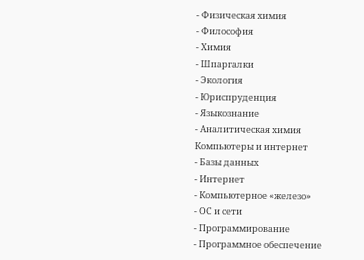- Физическая химия
- Философия
- Химия
- Шпаргалки
- Экология
- Юриспруденция
- Языкознание
- Аналитическая химия
Компьютеры и интернет
- Базы данных
- Интернет
- Компьютерное «железо»
- ОС и сети
- Программирование
- Программное обеспечение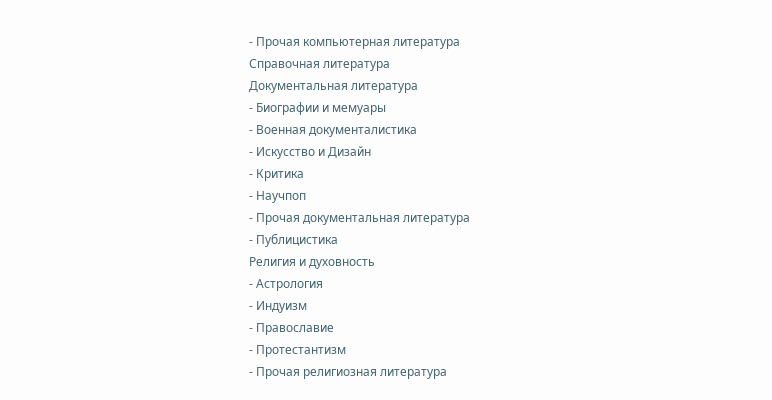- Прочая компьютерная литература
Справочная литература
Документальная литература
- Биографии и мемуары
- Военная документалистика
- Искусство и Дизайн
- Критика
- Научпоп
- Прочая документальная литература
- Публицистика
Религия и духовность
- Астрология
- Индуизм
- Православие
- Протестантизм
- Прочая религиозная литература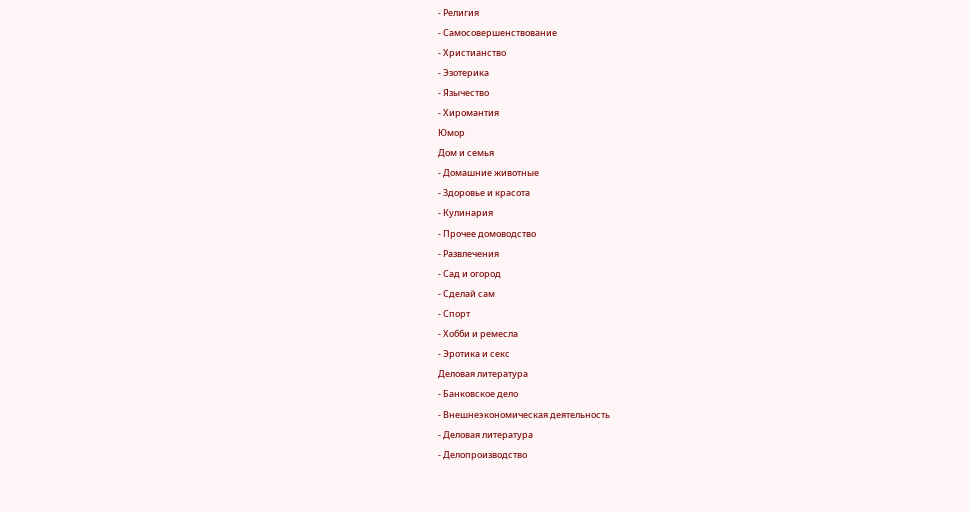- Религия
- Самосовершенствование
- Христианство
- Эзотерика
- Язычество
- Хиромантия
Юмор
Дом и семья
- Домашние животные
- Здоровье и красота
- Кулинария
- Прочее домоводство
- Развлечения
- Сад и огород
- Сделай сам
- Спорт
- Хобби и ремесла
- Эротика и секс
Деловая литература
- Банковское дело
- Внешнеэкономическая деятельность
- Деловая литература
- Делопроизводство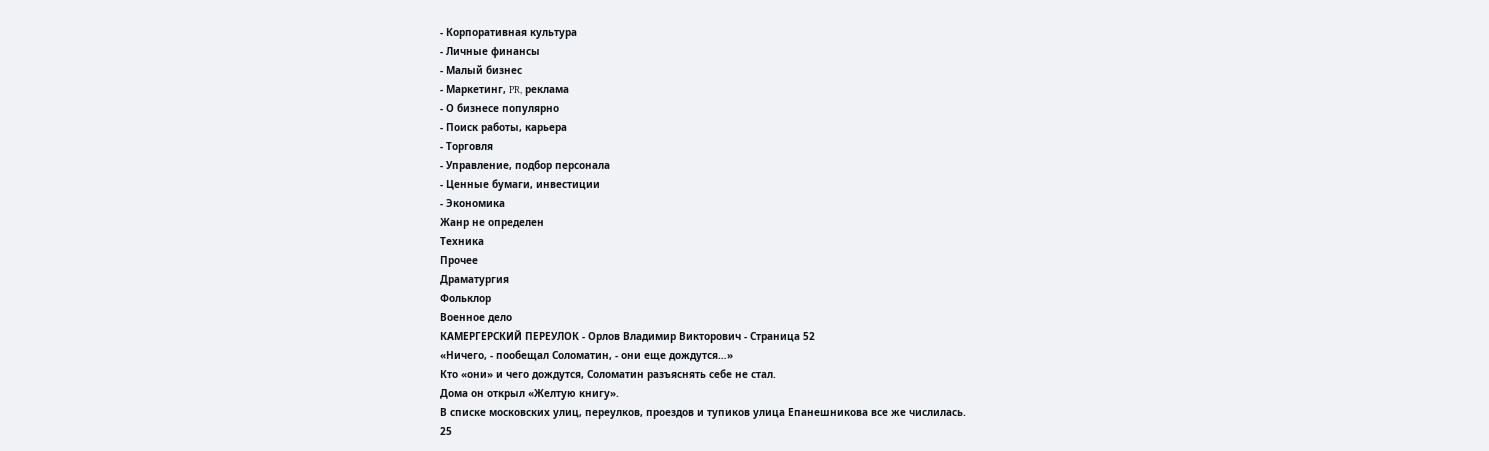- Корпоративная культура
- Личные финансы
- Малый бизнес
- Маркетинг, PR, реклама
- О бизнесе популярно
- Поиск работы, карьера
- Торговля
- Управление, подбор персонала
- Ценные бумаги, инвестиции
- Экономика
Жанр не определен
Техника
Прочее
Драматургия
Фольклор
Военное дело
КАМЕРГЕРСКИЙ ПЕРЕУЛОК - Орлов Владимир Викторович - Страница 52
«Ничего, - пообещал Соломатин, - они еще дождутся…»
Кто «они» и чего дождутся, Соломатин разъяснять себе не стал.
Дома он открыл «Желтую книгу».
В списке московских улиц, переулков, проездов и тупиков улица Епанешникова все же числилась.
25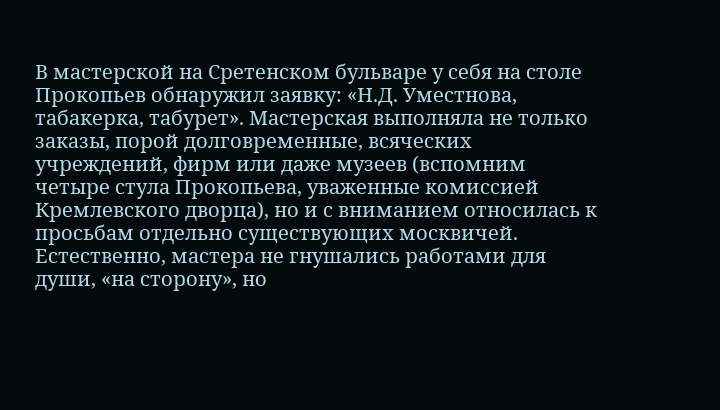В мастерской на Сретенском бульваре у себя на столе Прокопьев обнаружил заявку: «Н.Д. Уместнова, табакерка, табурет». Мастерская выполняла не только заказы, порой долговременные, всяческих учреждений, фирм или даже музеев (вспомним четыре стула Прокопьева, уваженные комиссией Кремлевского дворца), но и с вниманием относилась к просьбам отдельно существующих москвичей. Естественно, мастера не гнушались работами для души, «на сторону», но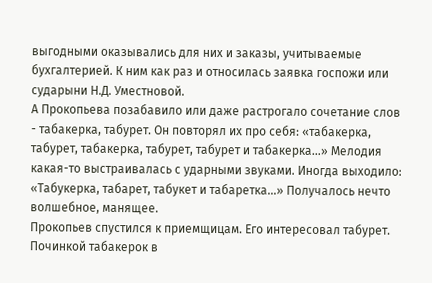выгодными оказывались для них и заказы, учитываемые бухгалтерией. К ним как раз и относилась заявка госпожи или сударыни Н.Д. Уместновой.
А Прокопьева позабавило или даже растрогало сочетание слов - табакерка, табурет. Он повторял их про себя: «табакерка, табурет, табакерка, табурет, табурет и табакерка…» Мелодия какая-то выстраивалась с ударными звуками. Иногда выходило: «Табукерка, табарет, табукет и табаретка…» Получалось нечто волшебное, манящее.
Прокопьев спустился к приемщицам. Его интересовал табурет. Починкой табакерок в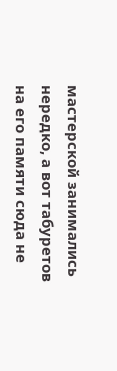мастерской занимались нередко, а вот табуретов на его памяти сюда не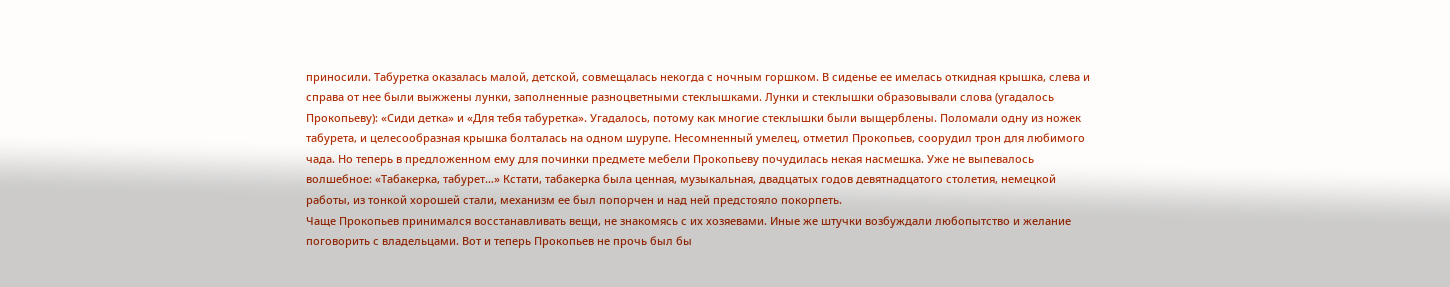приносили. Табуретка оказалась малой, детской, совмещалась некогда с ночным горшком. В сиденье ее имелась откидная крышка, слева и справа от нее были выжжены лунки, заполненные разноцветными стеклышками. Лунки и стеклышки образовывали слова (угадалось Прокопьеву): «Сиди детка» и «Для тебя табуретка». Угадалось, потому как многие стеклышки были выщерблены. Поломали одну из ножек табурета, и целесообразная крышка болталась на одном шурупе. Несомненный умелец, отметил Прокопьев, соорудил трон для любимого чада. Но теперь в предложенном ему для починки предмете мебели Прокопьеву почудилась некая насмешка. Уже не выпевалось волшебное: «Табакерка, табурет…» Кстати, табакерка была ценная, музыкальная, двадцатых годов девятнадцатого столетия, немецкой работы, из тонкой хорошей стали, механизм ее был попорчен и над ней предстояло покорпеть.
Чаще Прокопьев принимался восстанавливать вещи, не знакомясь с их хозяевами. Иные же штучки возбуждали любопытство и желание поговорить с владельцами. Вот и теперь Прокопьев не прочь был бы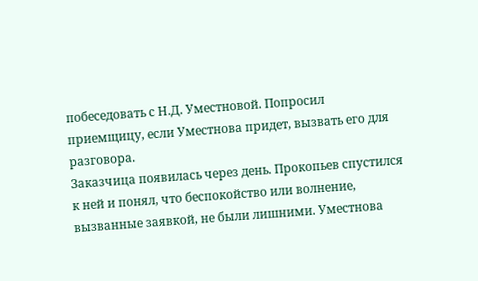побеседовать с Н.Д. Уместновой. Попросил приемщицу, если Уместнова придет, вызвать его для разговора.
Заказчица появилась через день. Прокопьев спустился к ней и понял, что беспокойство или волнение, вызванные заявкой, не были лишними. Уместнова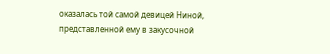оказалась той самой девицей Ниной, представленной ему в закусочной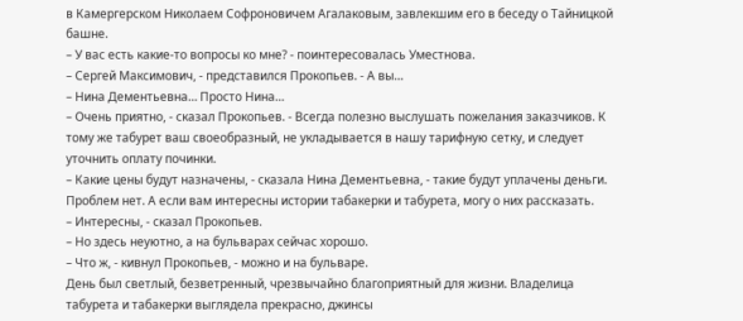в Камергерском Николаем Софроновичем Агалаковым, завлекшим его в беседу о Тайницкой башне.
– У вас есть какие-то вопросы ко мне? - поинтересовалась Уместнова.
– Сергей Максимович, - представился Прокопьев. - А вы…
– Нина Дементьевна… Просто Нина…
– Очень приятно, - сказал Прокопьев. - Всегда полезно выслушать пожелания заказчиков. К тому же табурет ваш своеобразный, не укладывается в нашу тарифную сетку, и следует уточнить оплату починки.
– Какие цены будут назначены, - сказала Нина Дементьевна, - такие будут уплачены деньги. Проблем нет. А если вам интересны истории табакерки и табурета, могу о них рассказать.
– Интересны, - сказал Прокопьев.
– Но здесь неуютно, а на бульварах сейчас хорошо.
– Что ж, - кивнул Прокопьев, - можно и на бульваре.
День был светлый, безветренный, чрезвычайно благоприятный для жизни. Владелица табурета и табакерки выглядела прекрасно, джинсы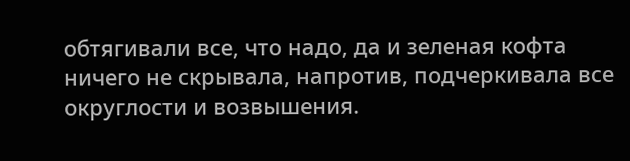обтягивали все, что надо, да и зеленая кофта ничего не скрывала, напротив, подчеркивала все округлости и возвышения.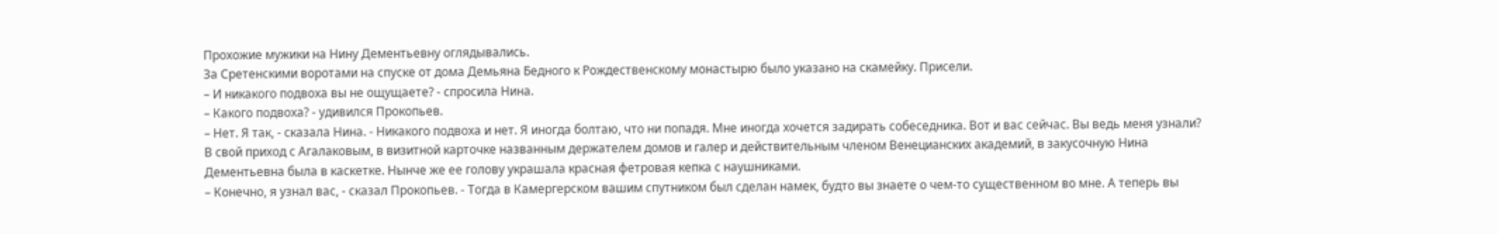Прохожие мужики на Нину Дементьевну оглядывались.
За Сретенскими воротами на спуске от дома Демьяна Бедного к Рождественскому монастырю было указано на скамейку. Присели.
– И никакого подвоха вы не ощущаете? - спросила Нина.
– Какого подвоха? - удивился Прокопьев.
– Нет. Я так, - сказала Нина. - Никакого подвоха и нет. Я иногда болтаю, что ни попадя. Мне иногда хочется задирать собеседника. Вот и вас сейчас. Вы ведь меня узнали?
В свой приход с Агалаковым, в визитной карточке названным держателем домов и галер и действительным членом Венецианских академий, в закусочную Нина Дементьевна была в каскетке. Нынче же ее голову украшала красная фетровая кепка с наушниками.
– Конечно, я узнал вас, - сказал Прокопьев. - Тогда в Камергерском вашим спутником был сделан намек, будто вы знаете о чем-то существенном во мне. А теперь вы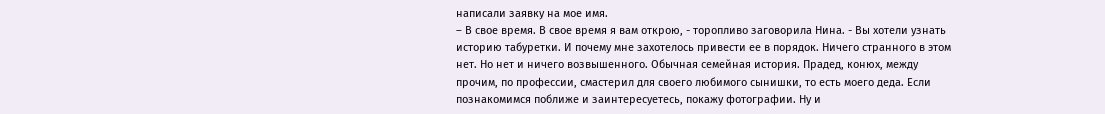написали заявку на мое имя.
– В свое время. В свое время я вам открою, - торопливо заговорила Нина. - Вы хотели узнать историю табуретки. И почему мне захотелось привести ее в порядок. Ничего странного в этом нет. Но нет и ничего возвышенного. Обычная семейная история. Прадед, конюх, между прочим, по профессии, смастерил для своего любимого сынишки, то есть моего деда. Если познакомимся поближе и заинтересуетесь, покажу фотографии. Ну и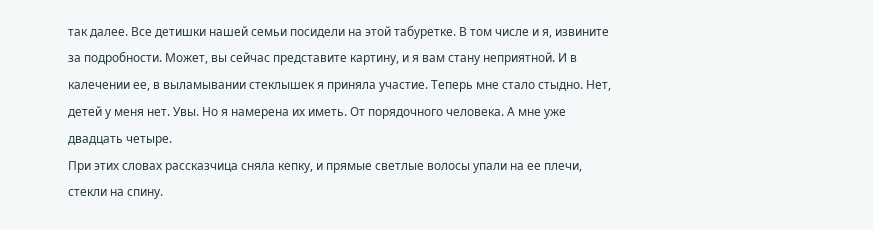так далее. Все детишки нашей семьи посидели на этой табуретке. В том числе и я, извините за подробности. Может, вы сейчас представите картину, и я вам стану неприятной. И в калечении ее, в выламывании стеклышек я приняла участие. Теперь мне стало стыдно. Нет, детей у меня нет. Увы. Но я намерена их иметь. От порядочного человека. А мне уже двадцать четыре.
При этих словах рассказчица сняла кепку, и прямые светлые волосы упали на ее плечи, стекли на спину.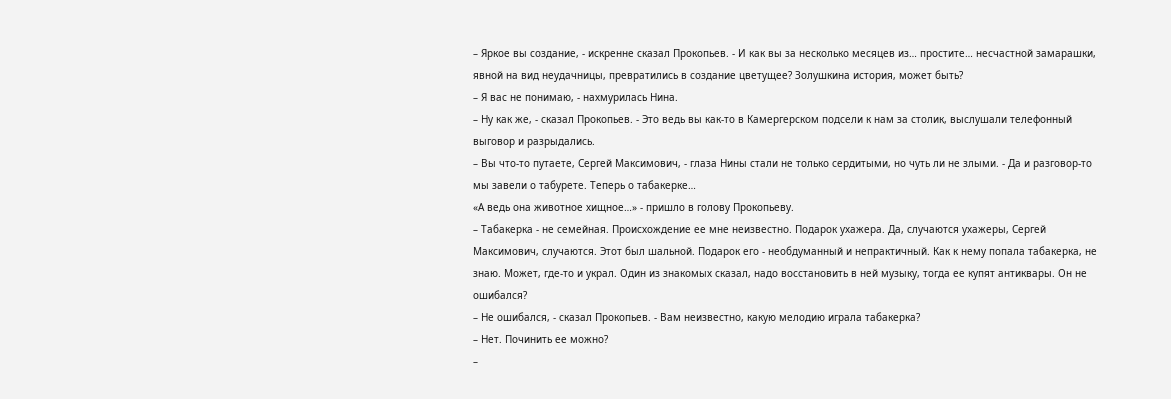– Яркое вы создание, - искренне сказал Прокопьев. - И как вы за несколько месяцев из… простите… несчастной замарашки, явной на вид неудачницы, превратились в создание цветущее? Золушкина история, может быть?
– Я вас не понимаю, - нахмурилась Нина.
– Ну как же, - сказал Прокопьев. - Это ведь вы как-то в Камергерском подсели к нам за столик, выслушали телефонный выговор и разрыдались.
– Вы что-то путаете, Сергей Максимович, - глаза Нины стали не только сердитыми, но чуть ли не злыми. - Да и разговор-то мы завели о табурете. Теперь о табакерке…
«А ведь она животное хищное…» - пришло в голову Прокопьеву.
– Табакерка - не семейная. Происхождение ее мне неизвестно. Подарок ухажера. Да, случаются ухажеры, Сергей Максимович, случаются. Этот был шальной. Подарок его - необдуманный и непрактичный. Как к нему попала табакерка, не знаю. Может, где-то и украл. Один из знакомых сказал, надо восстановить в ней музыку, тогда ее купят антиквары. Он не ошибался?
– Не ошибался, - сказал Прокопьев. - Вам неизвестно, какую мелодию играла табакерка?
– Нет. Починить ее можно?
–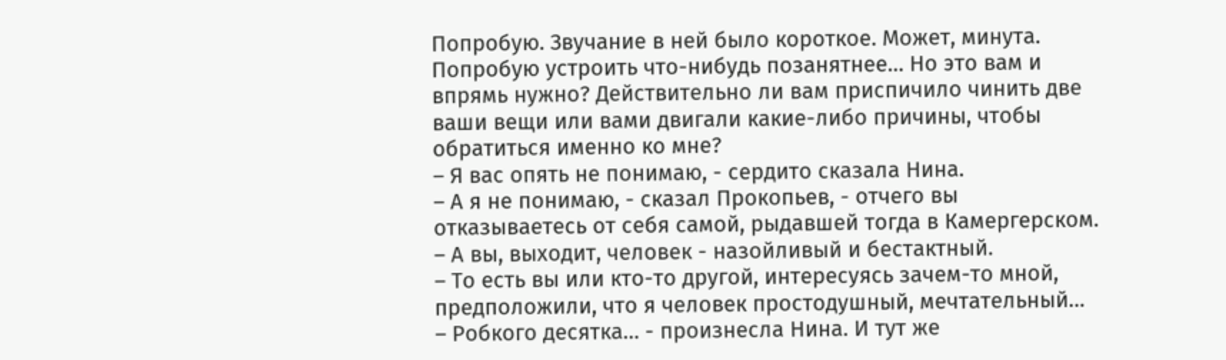Попробую. Звучание в ней было короткое. Может, минута. Попробую устроить что-нибудь позанятнее… Но это вам и впрямь нужно? Действительно ли вам приспичило чинить две ваши вещи или вами двигали какие-либо причины, чтобы обратиться именно ко мне?
– Я вас опять не понимаю, - сердито сказала Нина.
– А я не понимаю, - сказал Прокопьев, - отчего вы отказываетесь от себя самой, рыдавшей тогда в Камергерском.
– А вы, выходит, человек - назойливый и бестактный.
– То есть вы или кто-то другой, интересуясь зачем-то мной, предположили, что я человек простодушный, мечтательный…
– Робкого десятка… - произнесла Нина. И тут же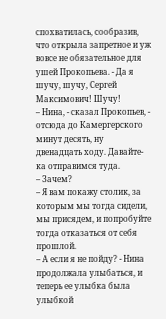спохватилась, сообразив, что открыла запретное и уж вовсе не обязательное для ушей Прокопьева. - Да я шучу, шучу, Сергей Максимович! Шучу!
– Нина, - сказал Прокопьев, - отсюда до Камергерского минут десять, ну двенадцать ходу. Давайте-ка отправимся туда.
– Зачем?
– Я вам покажу столик, за которым мы тогда сидели, мы присядем, и попробуйте тогда отказаться от себя прошлой.
– А если я не пойду? - Нина продолжала улыбаться, и теперь ее улыбка была улыбкой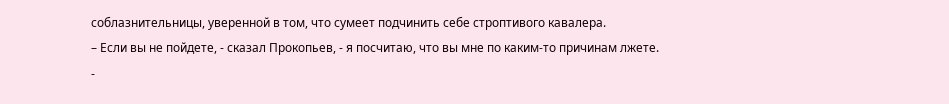соблазнительницы, уверенной в том, что сумеет подчинить себе строптивого кавалера.
– Если вы не пойдете, - сказал Прокопьев, - я посчитаю, что вы мне по каким-то причинам лжете.
-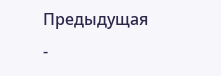Предыдущая
-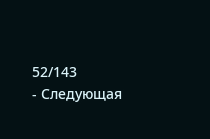52/143
- Следующая